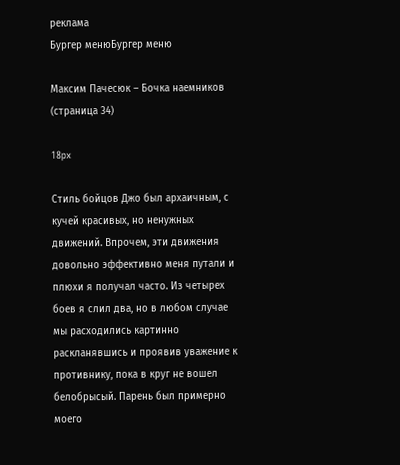реклама
Бургер менюБургер меню

Максим Пачесюк – Бочка наемников (страница 34)

18px

Стиль бойцов Джо был архаичным, с кучей красивых, но ненужных движений. Впрочем, эти движения довольно эффективно меня путали и плюхи я получал часто. Из четырех боев я слил два, но в любом случае мы расходились картинно раскланявшись и проявив уважение к противнику, пока в круг не вошел белобрысый. Парень был примерно моего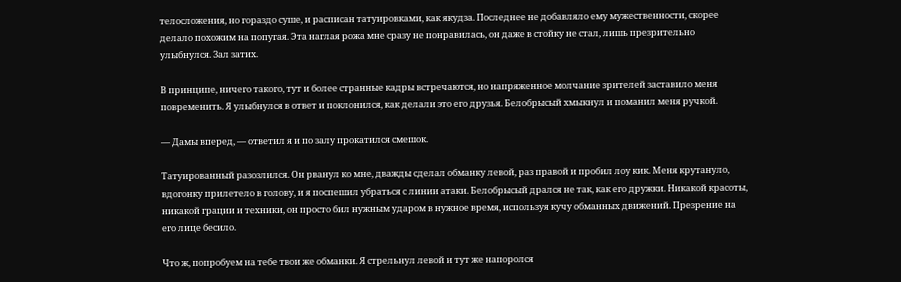телосложения, но гораздо суше, и расписан татуировками, как якудза. Последнее не добавляло ему мужественности, скорее делало похожим на попугая. Эта наглая рожа мне сразу не понравилась, он даже в стойку не стал, лишь презрительно улыбнулся. Зал затих.

В принципе, ничего такого, тут и более странные кадры встречаются, но напряженное молчание зрителей заставило меня повременить. Я улыбнулся в ответ и поклонился, как делали это его друзья. Белобрысый хмыкнул и поманил меня ручкой.

— Дамы вперед, — ответил я и по залу прокатился смешок.

Татуированный разозлился. Он рванул ко мне, дважды сделал обманку левой, раз правой и пробил лоу кик. Меня крутануло, вдогонку прилетело в голову, и я поспешил убраться с линии атаки. Белобрысый дрался не так, как его дружки. Никакой красоты, никакой грации и техники, он просто бил нужным ударом в нужное время, используя кучу обманных движений. Презрение на его лице бесило.

Что ж, попробуем на тебе твои же обманки. Я стрельнул левой и тут же напоролся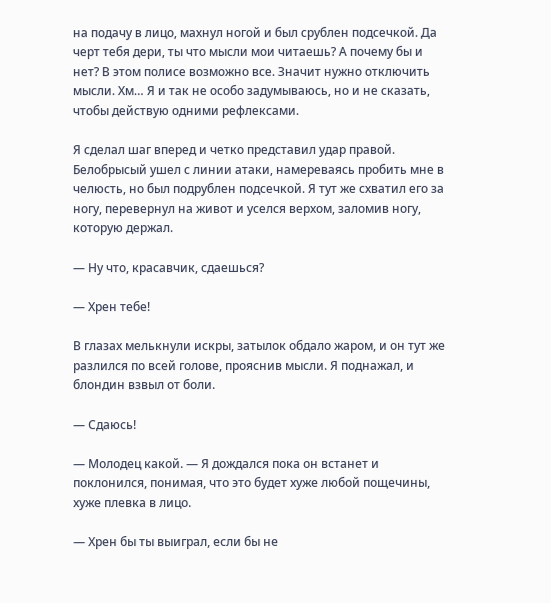на подачу в лицо, махнул ногой и был срублен подсечкой. Да черт тебя дери, ты что мысли мои читаешь? А почему бы и нет? В этом полисе возможно все. Значит нужно отключить мысли. Хм… Я и так не особо задумываюсь, но и не сказать, чтобы действую одними рефлексами.

Я сделал шаг вперед и четко представил удар правой. Белобрысый ушел с линии атаки, намереваясь пробить мне в челюсть, но был подрублен подсечкой. Я тут же схватил его за ногу, перевернул на живот и уселся верхом, заломив ногу, которую держал.

— Ну что, красавчик, сдаешься?

— Хрен тебе!

В глазах мелькнули искры, затылок обдало жаром, и он тут же разлился по всей голове, прояснив мысли. Я поднажал, и блондин взвыл от боли.

— Сдаюсь!

— Молодец какой. — Я дождался пока он встанет и поклонился, понимая, что это будет хуже любой пощечины, хуже плевка в лицо.

— Хрен бы ты выиграл, если бы не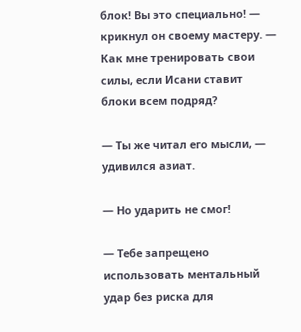блок! Вы это специально! — крикнул он своему мастеру. — Как мне тренировать свои силы, если Исани ставит блоки всем подряд?

— Ты же читал его мысли, — удивился азиат.

— Но ударить не смог!

— Тебе запрещено использовать ментальный удар без риска для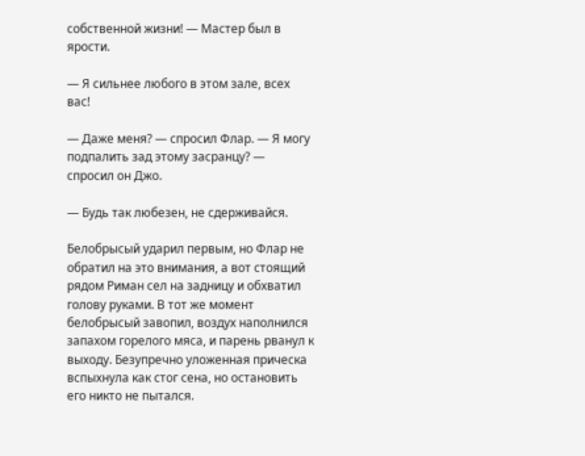собственной жизни! — Мастер был в ярости.

— Я сильнее любого в этом зале, всех вас!

— Даже меня? — спросил Флар. — Я могу подпалить зад этому засранцу? — спросил он Джо.

— Будь так любезен, не сдерживайся.

Белобрысый ударил первым, но Флар не обратил на это внимания, а вот стоящий рядом Риман сел на задницу и обхватил голову руками. В тот же момент белобрысый завопил, воздух наполнился запахом горелого мяса, и парень рванул к выходу. Безупречно уложенная прическа вспыхнула как стог сена, но остановить его никто не пытался.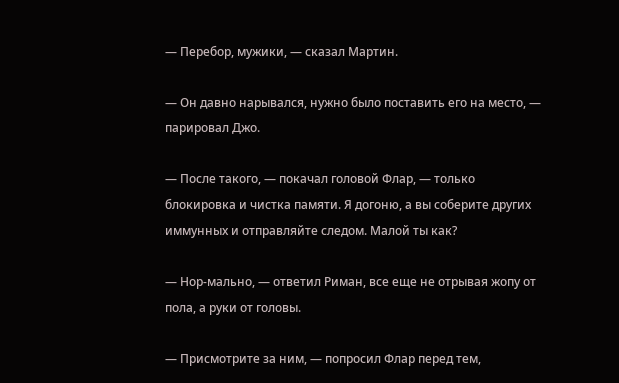— Перебор, мужики, — сказал Мартин.

— Он давно нарывался, нужно было поставить его на место, — парировал Джо.

— После такого, — покачал головой Флар, — только блокировка и чистка памяти. Я догоню, а вы соберите других иммунных и отправляйте следом. Малой ты как?

— Нор-мально, — ответил Риман, все еще не отрывая жопу от пола, а руки от головы.

— Присмотрите за ним, — попросил Флар перед тем,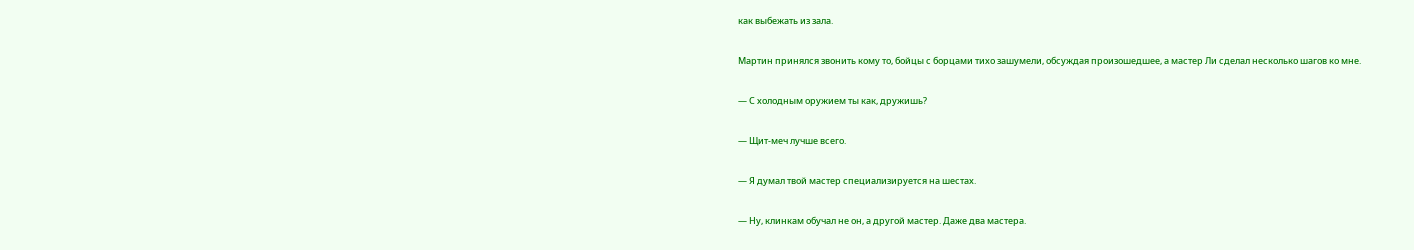как выбежать из зала.

Мартин принялся звонить кому то, бойцы с борцами тихо зашумели, обсуждая произошедшее, а мастер Ли сделал несколько шагов ко мне.

— С холодным оружием ты как, дружишь?

— Щит-меч лучше всего.

— Я думал твой мастер специализируется на шестах.

— Ну, клинкам обучал не он, а другой мастер. Даже два мастера.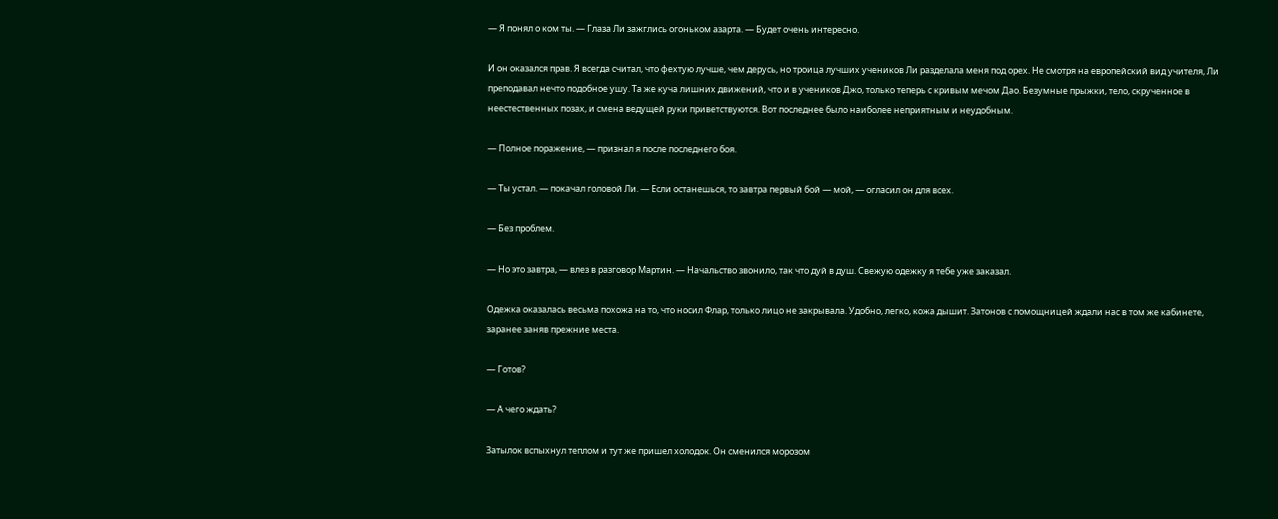— Я понял о ком ты. — Глаза Ли зажглись огоньком азарта. — Будет очень интересно.

И он оказался прав. Я всегда считал, что фехтую лучше, чем дерусь, но троица лучших учеников Ли разделала меня под орех. Не смотря на европейский вид учителя, Ли преподавал нечто подобное ушу. Та же куча лишних движений, что и в учеников Джо, только теперь с кривым мечом Дао. Безумные прыжки, тело, скрученное в неестественных позах, и смена ведущей руки приветствуются. Вот последнее было наиболее неприятным и неудобным.

— Полное поражение, — признал я после последнего боя.

— Ты устал. — покачал головой Ли. — Если останешься, то завтра первый бой — мой, — огласил он для всех.

— Без проблем.

— Но это завтра, — влез в разговор Мартин. — Начальство звонило, так что дуй в душ. Свежую одежку я тебе уже заказал.

Одежка оказалась весьма похожа на то, что носил Флар, только лицо не закрывала. Удобно, легко, кожа дышит. Затонов с помощницей ждали нас в том же кабинете, заранее заняв прежние места.

— Готов?

— А чего ждать?

Затылок вспыхнул теплом и тут же пришел холодок. Он сменился морозом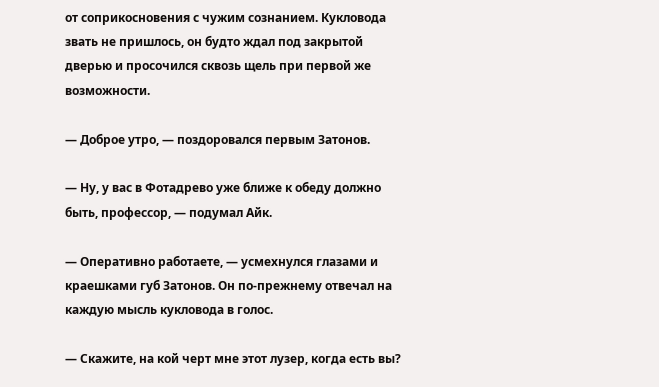от соприкосновения с чужим сознанием. Кукловода звать не пришлось, он будто ждал под закрытой дверью и просочился сквозь щель при первой же возможности.

— Доброе утро, — поздоровался первым Затонов.

— Ну, у вас в Фотадрево уже ближе к обеду должно быть, профессор, — подумал Айк.

— Оперативно работаете, — усмехнулся глазами и краешками губ Затонов. Он по-прежнему отвечал на каждую мысль кукловода в голос.

— Скажите, на кой черт мне этот лузер, когда есть вы?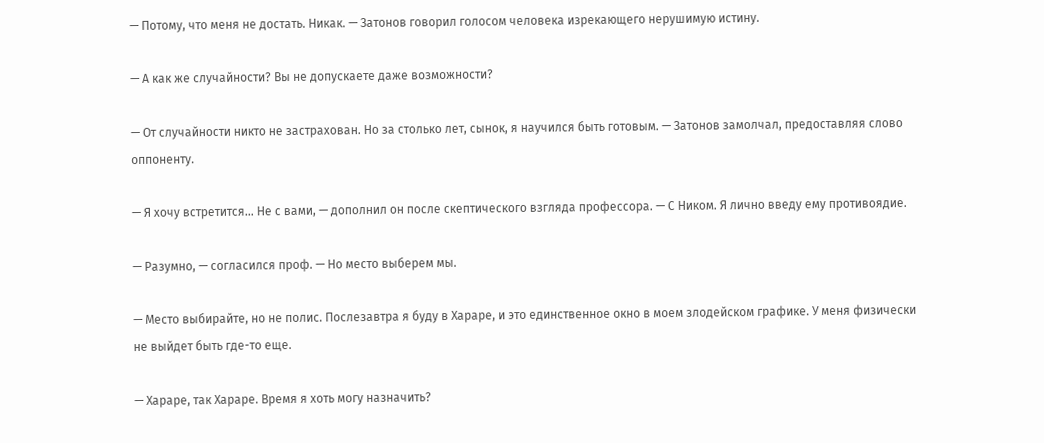— Потому, что меня не достать. Никак. — Затонов говорил голосом человека изрекающего нерушимую истину.

— А как же случайности? Вы не допускаете даже возможности?

— От случайности никто не застрахован. Но за столько лет, сынок, я научился быть готовым. — Затонов замолчал, предоставляя слово оппоненту.

— Я хочу встретится… Не с вами, — дополнил он после скептического взгляда профессора. — С Ником. Я лично введу ему противоядие.

— Разумно, — согласился проф. — Но место выберем мы.

— Место выбирайте, но не полис. Послезавтра я буду в Хараре, и это единственное окно в моем злодейском графике. У меня физически не выйдет быть где-то еще.

— Хараре, так Хараре. Время я хоть могу назначить?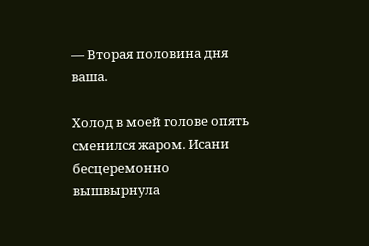— Вторая половина дня ваша.

Холод в моей голове опять сменился жаром. Исани бесцеремонно вышвырнула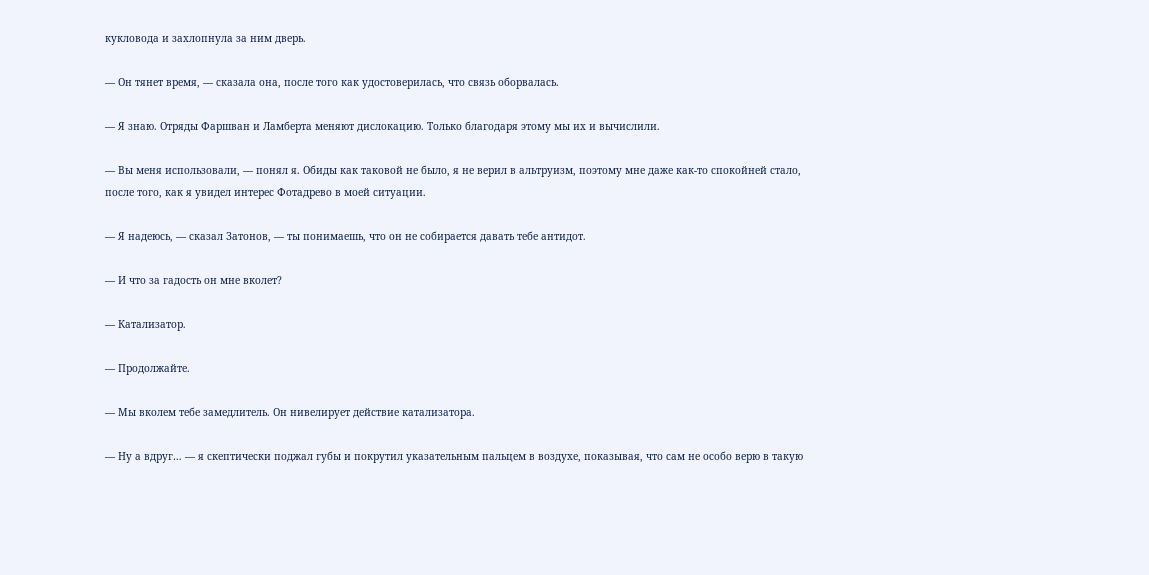кукловода и захлопнула за ним дверь.

— Он тянет время, — сказала она, после того как удостоверилась, что связь оборвалась.

— Я знаю. Отряды Фаршван и Ламберта меняют дислокацию. Только благодаря этому мы их и вычислили.

— Вы меня использовали, — понял я. Обиды как таковой не было, я не верил в альтруизм, поэтому мне даже как-то спокойней стало, после того, как я увидел интерес Фотадрево в моей ситуации.

— Я надеюсь, — сказал Затонов, — ты понимаешь, что он не собирается давать тебе антидот.

— И что за гадость он мне вколет?

— Катализатор.

— Продолжайте.

— Мы вколем тебе замедлитель. Он нивелирует действие катализатора.

— Ну а вдруг… — я скептически поджал губы и покрутил указательным пальцем в воздухе, показывая, что сам не особо верю в такую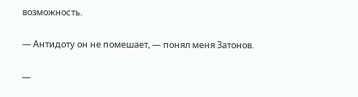возможность.

— Антидоту он не помешает, — понял меня Затонов.

—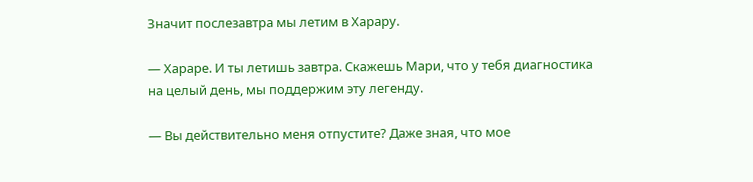Значит послезавтра мы летим в Харару.

— Хараре. И ты летишь завтра. Скажешь Мари, что у тебя диагностика на целый день, мы поддержим эту легенду.

— Вы действительно меня отпустите? Даже зная, что мое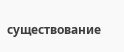существование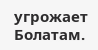угрожает Болатам.